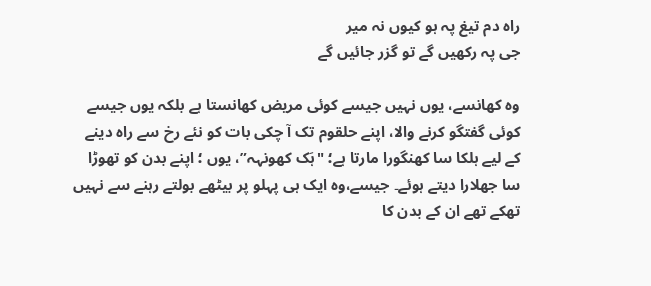راہ دم تیغ پہ ہو کیوں نہ میر
جی پہ رکھیں گے تو گزر جائیں گے

وہ کھانسے، یوں نہیں جیسے کوئی مریض کھانستا ہے بلکہ یوں جیسے کوئی گفتگو کرنے والا، اپنے حلقوم تک آ چکی بات کو نئے رخ سے راہ دینے کے لیے ہلکا سا کھنگورا مارتا ہے؛ "ہَک کھونہہ”، یوں ؛ اپنے بدن کو تھوڑا سا جھلارا دیتے ہوئے۔ جیسے،وہ ایک ہی پہلو پر بیٹھے بولتے رہنے سے نہیں تھکے تھے ان کے بدن کا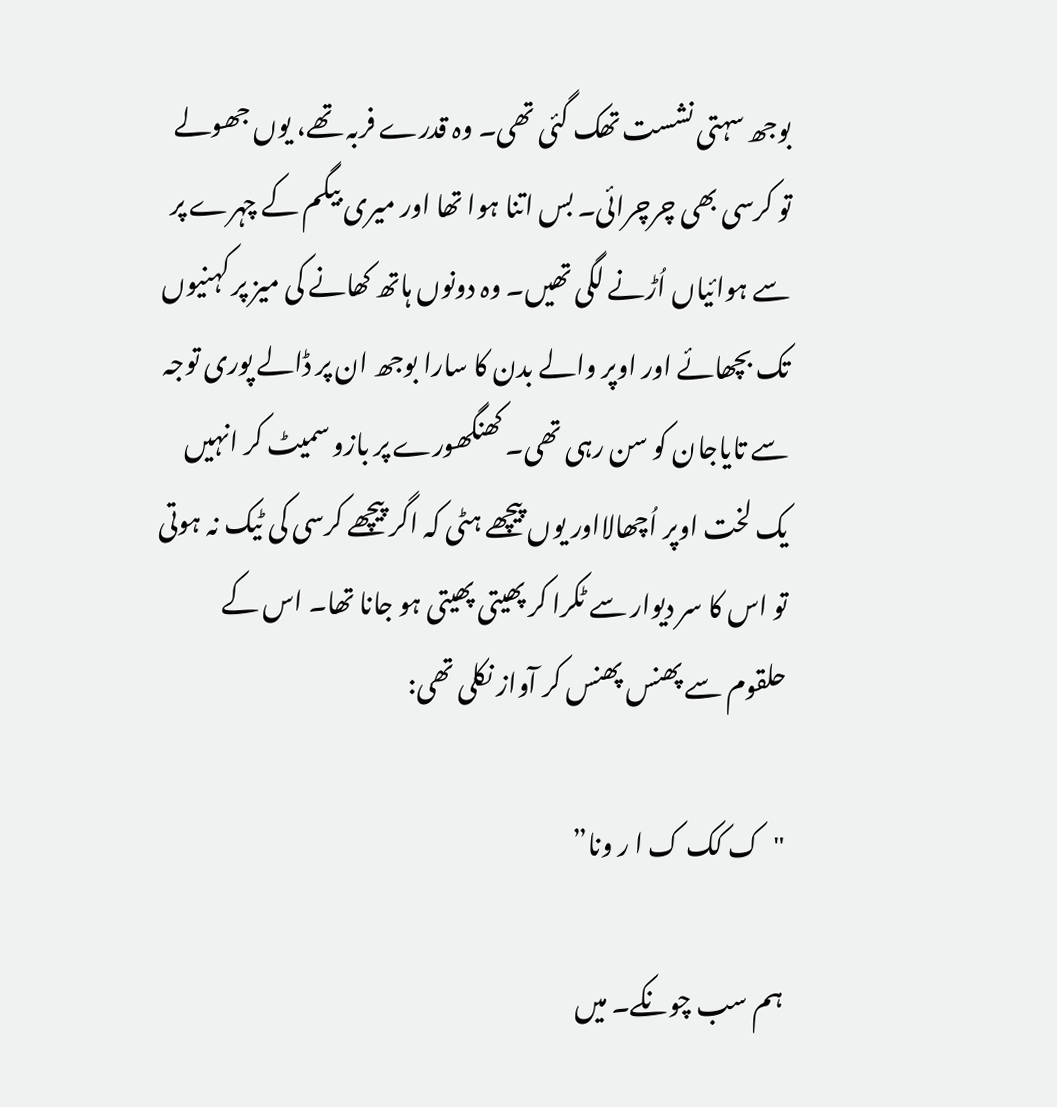بوجھ سہتی نشست تھک گئی تھی۔ وہ قدرے فربہ تھے، یوں جھولے تو کرسی بھی چرچرائی۔ بس اتنا ہوا تھا اور میری بیگم کے چہرے پر سے ہوائیاں اُڑنے لگی تھیں۔ وہ دونوں ہاتھ کھانے کی میز پر کہنیوں تک بچھائے اور اوپر والے بدن کا سارا بوجھ ان پر ڈالے پوری توجہ سے تایاجان کو سن رہی تھی۔ کھنگھورے پر بازو سمیٹ کر انہیں یک لخت اوپر اُچھالااور یوں پیچھے ہٹی کہ اگر پیچھے کرسی کی ٹیک نہ ہوتی تو اس کا سر دیوار سے ٹکرا کر پھیتی پھیتی ہو جانا تھا۔ اس کے حلقوم سے پھنس پھنس کر آواز نکلی تھی:

"ک کک ک ا ر ونا”

ہم سب چونکے۔ میں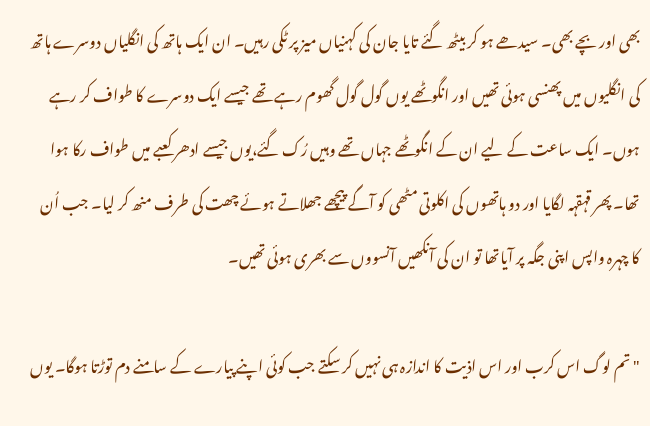بھی اور بچے بھی۔ سیدھے ہو کر بیٹھ گئے تایا جان کی کہنیاں میز پر ٹکی رہیں۔ ان ایک ہاتھ کی انگلیاں دوسرے ہاتھ کی انگلیوں میں پھنسی ہوئی تھیں اور انگوٹھے یوں گول گول گھوم رہے تھے جیسے ایک دوسرے کا طواف کر رہے ہوں۔ ایک ساعت کے لیے ان کے انگوٹھے جہاں تھے وہیں رُک گئے،یوں جیسے ادھر کعبے میں طواف رکا ہوا تھا۔ پھر قہقہہ لگایا اور دو ہاتھوں کی اکلوتی مٹھی کو آگے پیچھے جھلاتے ہوئے چھت کی طرف منھ کر لیا۔ جب اُن کا چہرہ واپس اپنی جگہ پر آیاتھا تو ان کی آنکھیں آنسووں سے بھری ہوئی تھیں۔

"تم لوگ اس کرب اور اس اذیت کا اندازہ ہی نہیں کر سکتے جب کوئی اپنے پیارے کے سامنے دم توڑتا ہوگا۔ یوں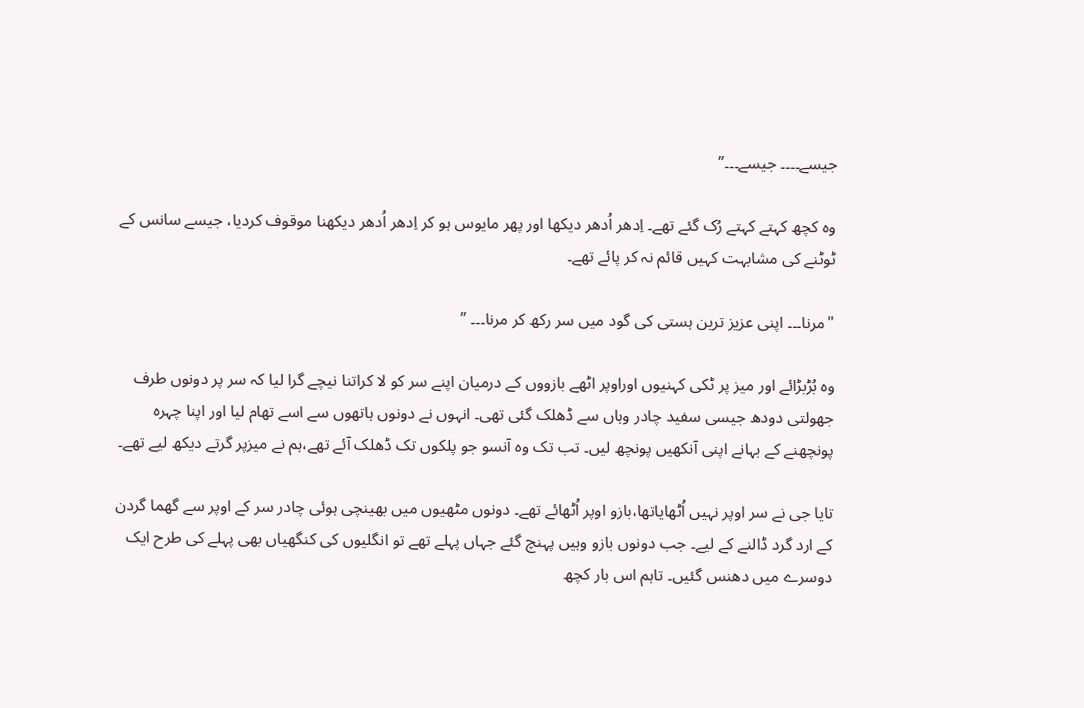جیسے۔۔۔۔ جیسے۔۔۔”

وہ کچھ کہتے کہتے رُک گئے تھے۔ اِدھر اُدھر دیکھا اور پھر مایوس ہو کر اِدھر اُدھر دیکھنا موقوف کردیا، جیسے سانس کے ٹوٹنے کی مشابہت کہیں قائم نہ کر پائے تھے۔

"مرنا۔۔۔ اپنی عزیز ترین ہستی کی گود میں سر رکھ کر مرنا۔۔۔ ”

وہ بُڑبڑائے اور میز پر ٹکی کہنیوں اوراوپر اٹھے بازووں کے درمیان اپنے سر کو لا کراتنا نیچے گرا لیا کہ سر پر دونوں طرف جھولتی دودھ جیسی سفید چادر وہاں سے ڈھلک گئی تھی۔ انہوں نے دونوں ہاتھوں سے اسے تھام لیا اور اپنا چہرہ پونچھنے کے بہانے اپنی آنکھیں پونچھ لیں۔ تب تک وہ آنسو جو پلکوں تک ڈھلک آئے تھے،ہم نے میزپر گرتے دیکھ لیے تھے۔

تایا جی نے سر اوپر نہیں اُٹھایاتھا،بازو اوپر اُٹھائے تھے۔ دونوں مٹھیوں میں بھینچی ہوئی چادر سر کے اوپر سے گھما گردن کے ارد گرد ڈالنے کے لیے۔ جب دونوں بازو وہیں پہنچ گئے جہاں پہلے تھے تو انگلیوں کی کنگھیاں بھی پہلے کی طرح ایک دوسرے میں دھنس گئیں۔ تاہم اس بار کچھ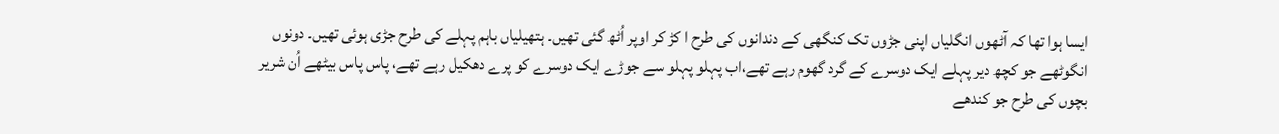ایسا ہوا تھا کہ آٹھوں انگلیاں اپنی جڑوں تک کنگھی کے دندانوں کی طرح ا کڑ کر اوپر اُٹھ گئی تھیں۔ ہتھیلیاں باہم پہلے کی طرح جڑی ہوئی تھیں۔ دونوں انگوٹھے جو کچھ دیر پہلے ایک دوسرے کے گرد گھوم رہے تھے،اب پہلو پہلو سے جوڑے ایک دوسرے کو پرے دھکیل رہے تھے، پاس پاس بیٹھے اُن شریر بچوں کی طرح جو کندھے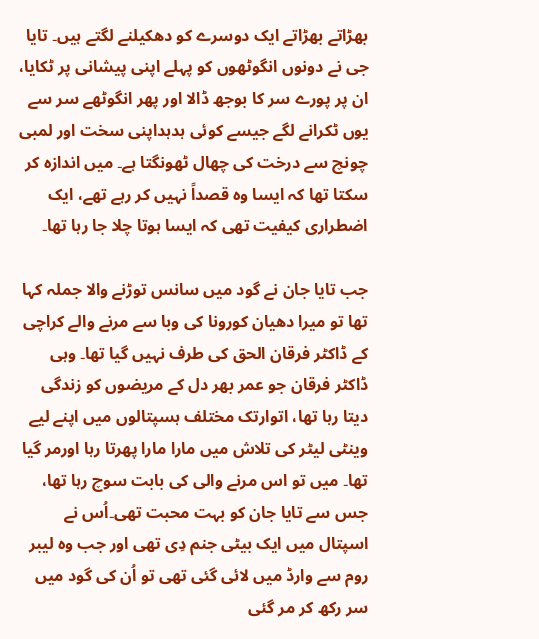بھڑاتے بھڑاتے ایک دوسرے کو دھکیلنے لگتے ہیں۔ تایا جی نے دونوں انگوٹھوں کو پہلے اپنی پیشانی پر ٹکایا، ان پر پورے سر کا بوجھ ڈالا اور پھر انگوٹھے سر سے یوں ٹکرانے لگے جیسے کوئی ہدہداپنی سخت اور لمبی چونچ سے درخت کی چھال ٹھونگتا ہے۔ میں اندازہ کر سکتا تھا کہ ایسا وہ قصداً نہیں کر رہے تھے، ایک اضطراری کیفیت تھی کہ ایسا ہوتا چلا جا رہا تھا۔

جب تایا جان نے گود میں سانس توڑنے والا جملہ کہا تھا تو میرا دھیان کورونا کی وبا سے مرنے والے کراچی کے ڈاکٹر فرقان الحق کی طرف نہیں گیا تھا۔ وہی ڈاکٹر فرقان جو عمر بھر دل کے مریضوں کو زندگی دیتا رہا تھا، اتوارتک مختلف ہسپتالوں میں اپنے لیے وینٹی لیٹر کی تلاش میں مارا مارا پھرتا رہا اورمر گیا تھا۔ میں تو اس مرنے والی کی بابت سوچ رہا تھا، جس سے تایا جان کو بہت محبت تھی۔اُس نے اسپتال میں ایک بیٹی جنم دِی تھی اور جب وہ لیبر روم سے وارڈ میں لائی گئی تھی تو اُن کی گود میں سر رکھ کر مر گئی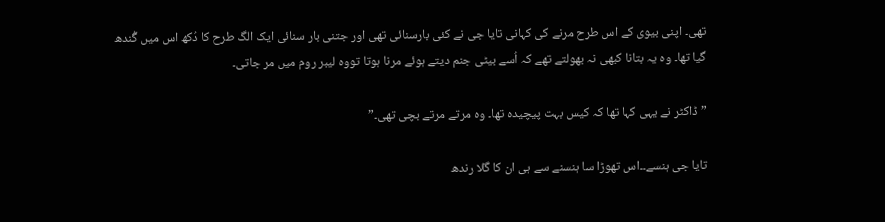تھی۔ اپنی بیوی کے اس طرح مرنے کی کہانی تایا جی نے کئی بارسنائی تھی اور جتنی بار سنائی ایک الگ طرح کا دُکھ اس میں گُندھ گیا تھا۔ وہ یہ بتانا کبھی نہ بھولتے تھے کہ اُسے بیٹی جنم دیتے ہوئے مرنا ہوتا تووہ لیبر روم میں مر جاتی۔

” ڈاکٹر نے یہی کہا تھا کہ کیس بہت پیچیدہ تھا۔ وہ مرتے مرتے بچی تھی۔”

تایا جی ہنسے۔۔اس تھوڑا سا ہنسنے سے ہی ان کا گلا رندھ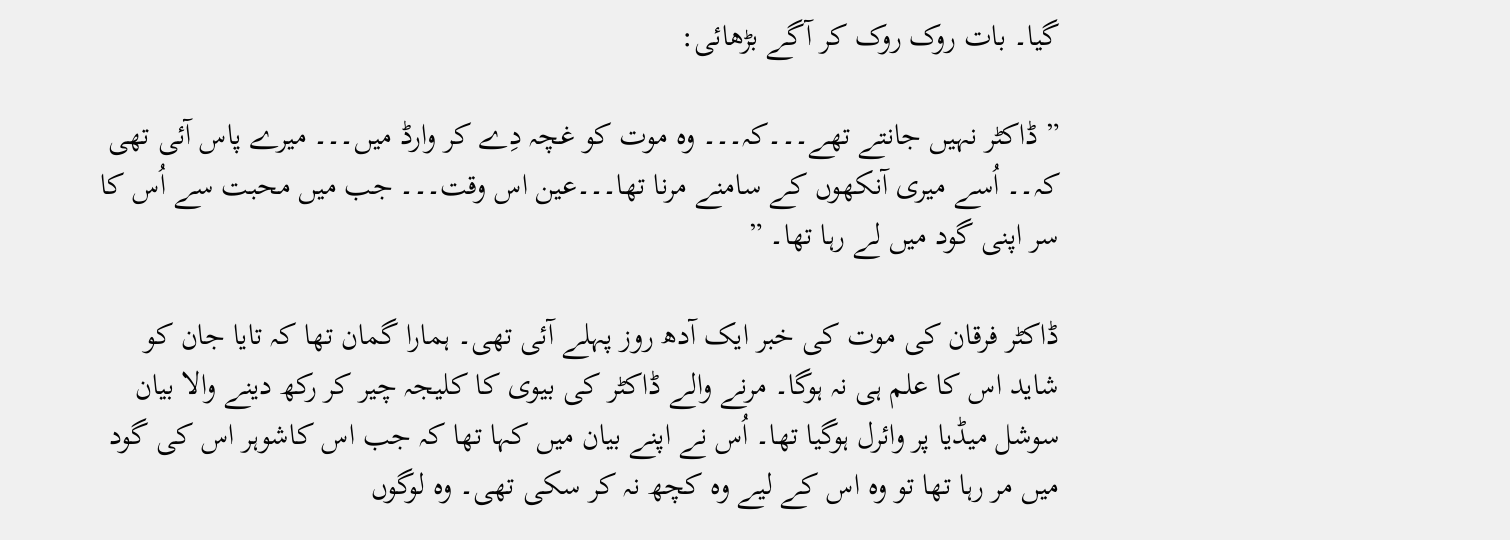گیا۔ بات روک روک کر آگے بڑھائی:

” ڈاکٹر نہیں جانتے تھے۔۔۔کہ۔۔۔ وہ موت کو غچہ دِے کر وارڈ میں۔۔۔ میرے پاس آئی تھی کہ۔۔ اُسے میری آنکھوں کے سامنے مرنا تھا۔۔۔عین اس وقت۔۔۔ جب میں محبت سے اُس کا سر اپنی گود میں لے رہا تھا۔ ”

ڈاکٹر فرقان کی موت کی خبر ایک آدھ روز پہلے آئی تھی۔ ہمارا گمان تھا کہ تایا جان کو شاید اس کا علم ہی نہ ہوگا۔ مرنے والے ڈاکٹر کی بیوی کا کلیجہ چیر کر رکھ دینے والا بیان سوشل میڈیا پر وائرل ہوگیا تھا۔ اُس نے اپنے بیان میں کہا تھا کہ جب اس کاشوہر اس کی گود میں مر رہا تھا تو وہ اس کے لیے وہ کچھ نہ کر سکی تھی۔ وہ لوگوں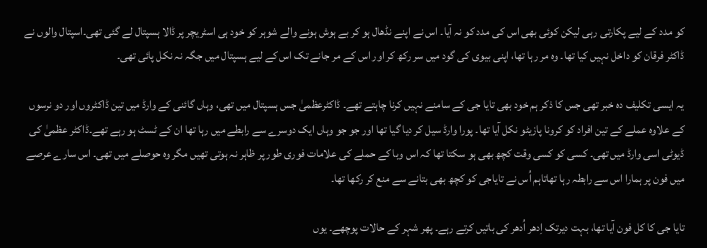کو مدد کے لیے پکارتی رہی لیکن کوئی بھی اس کی مدد کو نہ آیا۔ اس نے اپنے نڈھال ہو کر بے ہوش ہونے والے شوہر کو خود ہی اسٹریچر پر ڈالا ہسپتال لے گئی تھی۔اسپتال والوں نے ڈاکٹر فرقان کو داخل نہیں کیا تھا۔ وہ مر رہا تھا، اپنی بیوی کی گود میں سر رکھ کر اور اس کے مر جانے تک اس کے لیے ہسپتال میں جگہ نہ نکل پائی تھی۔

یہ ایسی تکلیف دہ خبر تھی جس کا ذکر ہم خود بھی تایا جی کے سامنے نہیں کرنا چاہتے تھے۔ ڈاکٹرعظمیٰ جس ہسپتال میں تھی، وہاں گائنی کے وارڈ میں تین ڈاکٹروں اور دو نرسوں کے علاوہ عملے کے تین افراد کو کرونا پازیٹو نکل آیا تھا۔ پورا وارڈ سیل کر دیا گیا تھا اور جو جو وہاں ایک دوسرے سے رابطے میں رہا تھا ان کے ٹسٹ ہو رہے تھے۔ڈاکٹر عظمیٰ کی ڈیوٹی اسی وارڈ میں تھی۔ کسی کو کسی وقت کچھ بھی ہو سکتا تھا کہ اس وبا کے حملے کی علامات فوری طور پر ظاہر نہ ہوتی تھیں مگر وہ حوصلے میں تھی۔ اس سارے عرصے میں فون پر ہمارا اس سے رابطہ رہا تھاتاہم اُس نے تایاجی کو کچھ بھی بتانے سے منع کر رکھا تھا۔

تایا جی کا کل فون آیا تھا، بہت دیرتک اِدھر اُدھر کی باتیں کرتے رہے۔ پھر شہر کے حالات پوچھے۔ یوں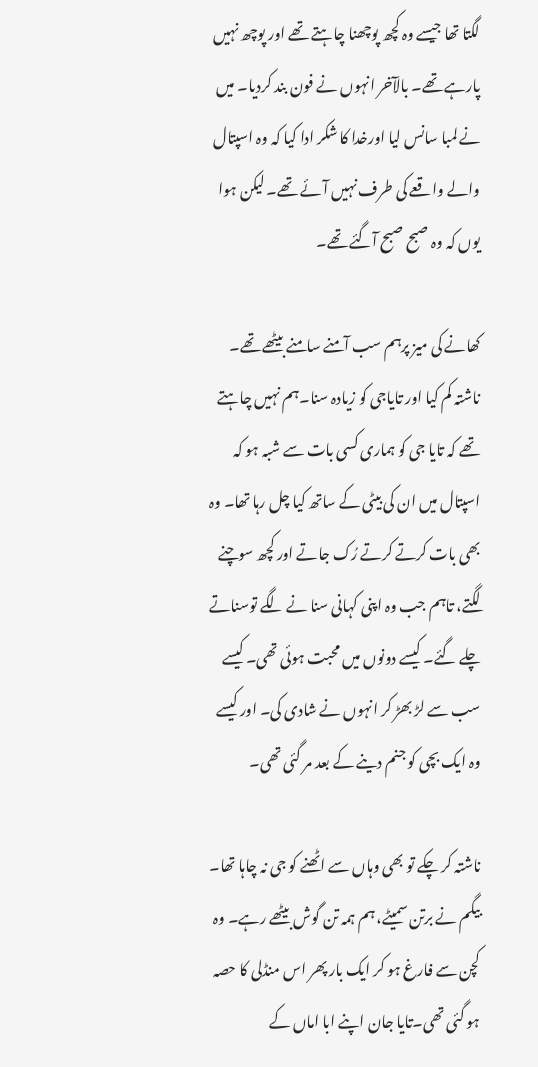لگتا تھا جیسے وہ کچھ پوچھنا چاہتے تھے اور پوچھ نہیں پارہے تھے۔ بالآخر انہوں نے فون بند کردیا۔ میں نے لمبا سانس لیا اورخدا کا شکر ادا کیا کہ وہ اسپتال والے واقعے کی طرف نہیں آئے تھے۔ لیکن ہوا یوں کہ وہ صبح صبح آگئے تھے۔

کھانے کی میز پرہم سب آمنے سامنے بیٹھے تھے۔ ناشتہ کم کیا اور تایاجی کو زیادہ سنا۔ہم نہیں چاہتے تھے کہ تایا جی کو ہماری کسی بات سے شبہ ہو کہ اسپتال میں ان کی بیٹی کے ساتھ کیا چل رہا تھا۔ وہ بھی بات کرتے کرتے رُک جاتے اور کچھ سوچنے لگتے، تاہم جب وہ اپنی کہانی سنا نے لگے توسناتے چلے گئے۔ کیسے دونوں میں محبت ہوئی تھی۔ کیسے سب سے لڑ بھڑ کر انہوں نے شادی کی۔ اور کیسے وہ ایک بچی کو جنم دینے کے بعد مر گئی تھی۔

ناشتہ کر چکے تو بھی وہاں سے اٹھنے کو جی نہ چاہا تھا۔ بیگم نے برتن سمیٹے، ہم ہمہ تن گوش بیٹھے رہے۔ وہ کچن سے فارغ ہو کر ایک بار پھر اس منڈلی کا حصہ ہو گئی تھی۔تایا جان اپنے ابا اماں کے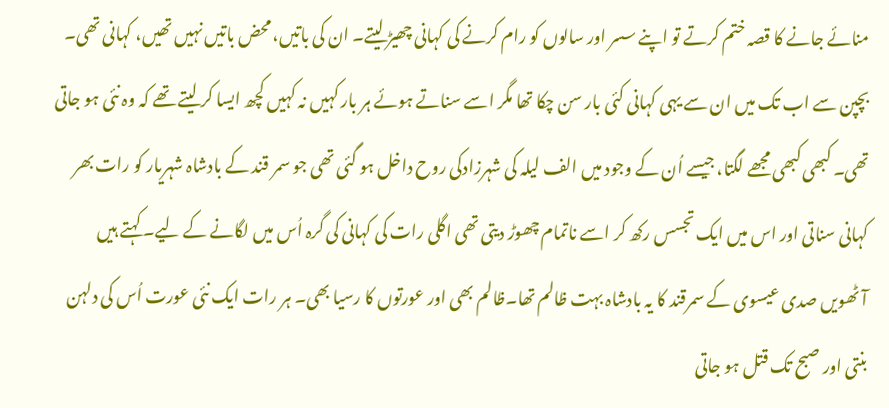منائے جانے کا قصہ ختم کرتے تو اپنے سسر اور سالوں کو رام کرنے کی کہانی چھیڑ لیتے۔ ان کی باتیں، محض باتیں نہیں تھیں، کہانی تھی۔ بچپن سے اب تک میں ان سے یہی کہانی کئی بار سن چکا تھا مگر اسے سناتے ہوئے ہر بار کہیں نہ کہیں کچھ ایسا کر لیتے تھے کہ وہ نئی ہو جاتی تھی۔ کبھی کبھی مجھے لگتا، جیسے اُن کے وجود میں الف لیلہ کی شہرزادکی روح داخل ہو گئی تھی جو سمر قند کے بادشاہ شہریار کو رات بھر کہانی سناتی اور اس میں ایک تجسس رکھ کر اسے ناتمام چھوڑ دیتی تھی اگلی رات کی کہانی کی گرہ اُس میں لگانے کے لیے۔ کہتے ہیں آٹھویں صدی عیسوی کے سمرقند کا یہ بادشاہ بہت ظالم تھا۔ظالم بھی اور عورتوں کا رسیا بھی۔ ہر رات ایک نئی عورت اُس کی دلہن بنتی اور صبح تک قتل ہو جاتی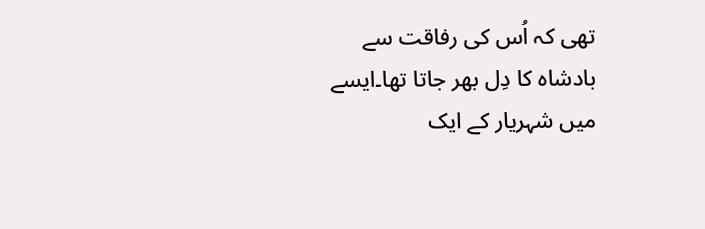تھی کہ اُس کی رفاقت سے بادشاہ کا دِل بھر جاتا تھا۔ایسے میں شہریار کے ایک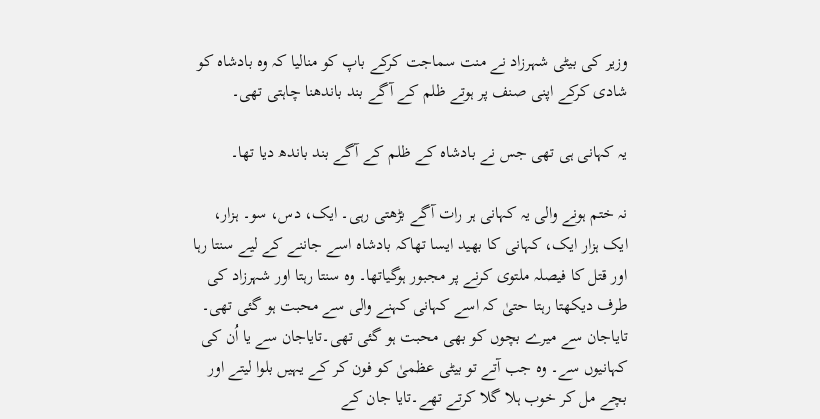وزیر کی بیٹی شہرزاد نے منت سماجت کرکے باپ کو منالیا کہ وہ بادشاہ کو شادی کرکے اپنی صنف پر ہوتے ظلم کے آگے بند باندھنا چاہتی تھی۔

یہ کہانی ہی تھی جس نے بادشاہ کے ظلم کے آگے بند باندھ دیا تھا۔

نہ ختم ہونے والی یہ کہانی ہر رات آگے بڑھتی رہی۔ ایک، دس، سو۔ ہزار، ایک ہزار ایک، کہانی کا بھید ایسا تھاکہ بادشاہ اسے جاننے کے لیے سنتا رہا اور قتل کا فیصلہ ملتوی کرنے پر مجبور ہوگیاتھا۔ وہ سنتا رہتا اور شہرزاد کی طرف دیکھتا رہتا حتیٰ کہ اسے کہانی کہنے والی سے محبت ہو گئی تھی۔
تایاجان سے میرے بچوں کو بھی محبت ہو گئی تھی۔تایاجان سے یا اُن کی کہانیوں سے۔ وہ جب آتے تو بیٹی عظمیٰ کو فون کر کے یہیں بلوا لیتے اور بچے مل کر خوب ہلا گلا کرتے تھے۔تایا جان کے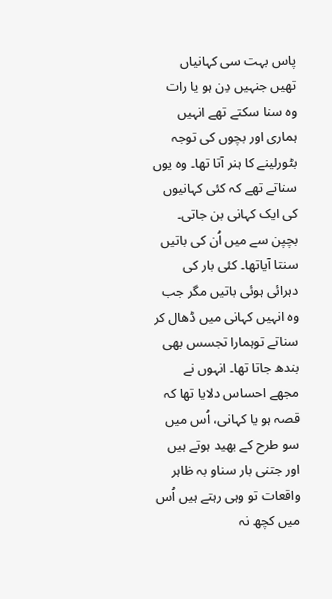پاس بہت سی کہانیاں تھیں جنہیں دِن ہو یا رات وہ سنا سکتے تھے انہیں ہماری اور بچوں کی توجہ بٹورلینے کا ہنر آتا تھا۔ وہ یوں سناتے تھے کہ کئی کہانیوں کی ایک کہانی بن جاتی۔ بچپن سے میں اُن کی باتیں سنتا آیاتھا۔ کئی بار کی دہرائی ہوئی باتیں مگر جب وہ انہیں کہانی میں ڈھال کر سناتے توہمارا تجسس بھی بندھ جاتا تھا۔ انہوں نے مجھے احساس دلایا تھا کہ قصہ ہو یا کہانی، اُس میں سو طرح کے بھید ہوتے ہیں اور جتنی بار سناو بہ ظاہر واقعات تو وہی رہتے ہیں اُس میں کچھ نہ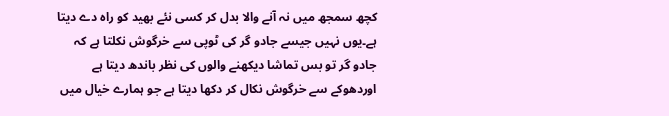کچھ سمجھ میں نہ آنے والا بدل کر کسی نئے بھید کو راہ دے دیتا ہے۔یوں نہیں جیسے جادو گر کی ٹوپی سے خرگوش نکلتا ہے کہ جادو گر تو بس تماشا دیکھنے والوں کی نظر باندھ دیتا ہے اوردھوکے سے خرگوش نکال کر دکھا دیتا ہے جو ہمارے خیال میں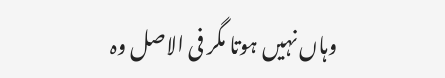وہاں نہیں ہوتا مگر فی الاصل وہ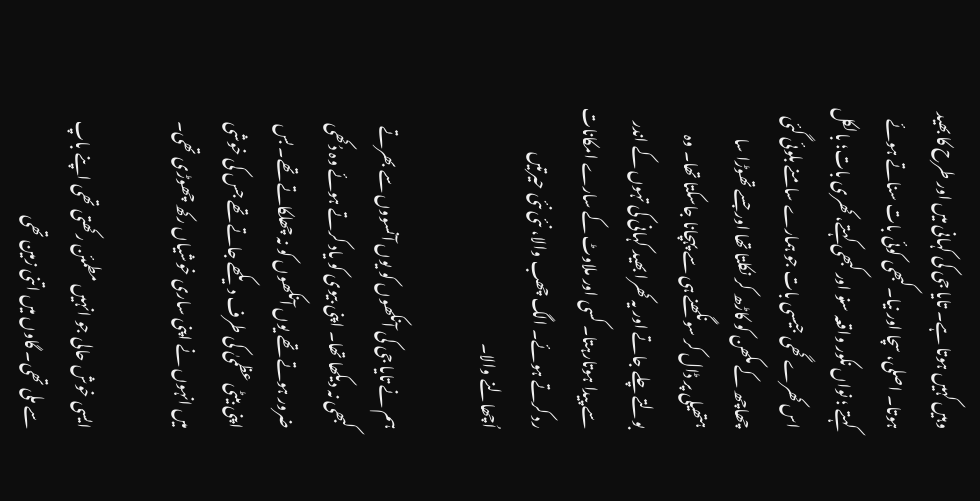وہیں کہیں ہوتا ہے۔ تایا جی کی کہانی میں اور طرح کا بھید ہوتا۔ اصلی، سچا اور نیا۔کبھی کوئی بات سناتے ہوئے کہتے ؛ نواں نکور واقعہ سنو اور کبھی کہتے، کھری بات؛ بالکل اس کھرے گھی جیسی بات جو ہمارے سامنے بلوئی گئی چھاچھ کے مکھن کو کاڑھ کر نکلتا تھا اور جسے تھوڑا سا ہتھیلی پر ڈال کر سونگھنے ہی سے پہچانا جاسکتا تھا۔ وہ بولتے چلے جاتے اور یہ کھرا بھید کہانی کی تہوں کے اندر سے پیدا ہوتارہتا۔ کسی اور ملاوٹ کے سارے امکانات رد کرتے ہوئے۔ الگ چھب والا، نئی نئی حیرتیں اُچھالنے والا۔

ہم نے تایا جی کی آنکھوں کو یوں آنسووں سے بھرتے کبھی نہ دیکھا تھا۔ اپنی بیوی کو یاد کرتے ہوئے وہ دُکھی ضرور ہوتے تھے یوں آنکھوں کو نہ چھلکاتے تھے۔ بس اپنی بیٹی عظمیٰ کی طرف دیکھے جاتے تھے جس کی خوشی میں انہوں نے اپنی ساری خوشیاں رکھ چھوڑی تھی۔

ایسی خوش حالی جو انہیں مطمئن رکھتی تھی اپنے باپ سے ملی تھی۔ گاوں میں اتنی زمین تھی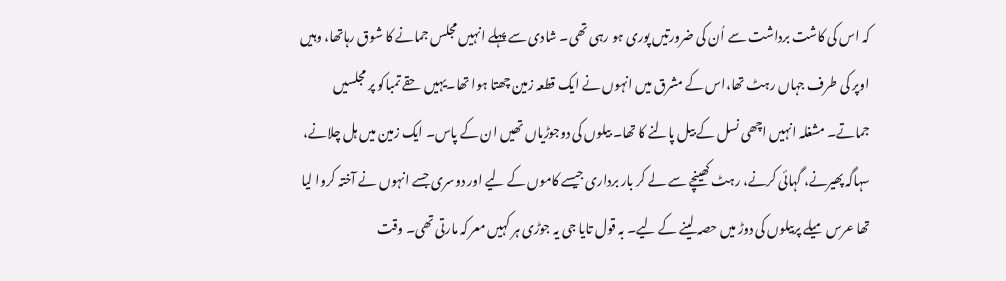کہ اس کی کاشت برداشت سے اُن کی ضرورتیں پوری ہو رہی تھی۔ شادی سے پہلے انہیں مجلس جمانے کا شوق رہاتھا، وہیں اوپر کی طرف جہاں رہٹ تھا،اس کے مشرق میں انہوں نے ایک قطعہ زمین چھتا ہوا تھا۔یہیں حقے تمباکو پر مجلسیں جماتے۔ مشغلہ انہیں اچھی نسل کے بیل پالنے کا تھا۔ بیلوں کی دوجوڑیاں تھیں ان کے پاس۔ ایک زمین میں ہل چلانے، سہاگہ پھیرنے، گہائی کرنے، رہٹ کھینچے سے لے کر بار برداری جیسے کاموں کے لیے اور دوسری جسے انہوں نے آختہ کروا لیا تھا عرس میلے پربیلوں کی دوڑ میں حصہ لینے کے لیے۔ بہ قول تایا جی یہ جوڑی ہر کہیں معرکہ مارتی تھی۔ وقت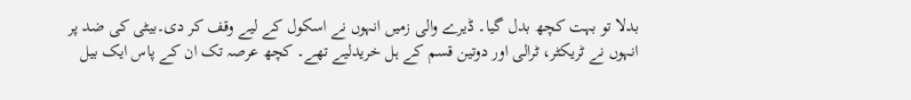بدلا تو بہت کچھ بدل گیا۔ ڈیرے والی زمیں انہوں نے اسکول کے لیے وقف کر دی۔بیٹی کی ضد پر انہوں نے ٹریکٹر، ٹرالی اور دوتین قسم کے ہل خریدلیے تھے۔ کچھ عرصہ تک ان کے پاس ایک بیل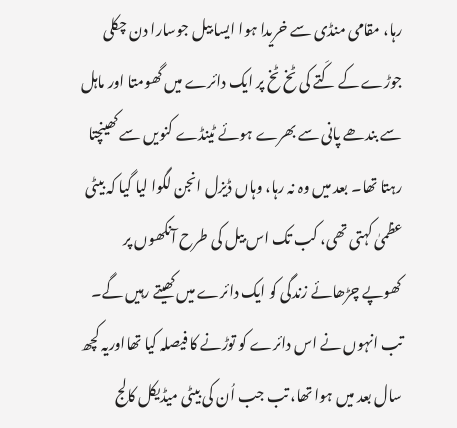رہا، مقامی منڈی سے خریدا ہوا ایسا بیل جوسارا دن چکلی جوڑے کے کَتے کی ٹخ ٹخ پر ایک دائرے میں گھومتا اور ماہل سے بندھے پانی سے بھرے ہوئے ٹینڈے کنویں سے کھینچتا رہتا تھا۔ بعد میں وہ نہ رہا، وہاں ڈیزل انجن لگوا لیا گیا کہ بیٹی عظمیٰ کہتی تھی، کب تک اس بیل کی طرح آنکھوں پر کھوپے چڑھائے زندگی کو ایک دائرے میں کھیتے رہیں گے۔ تب انہوں نے اس دائرے کو توڑنے کا فیصلہ کیا تھااوریہ کچھ سال بعد میں ہوا تھا، تب جب اُن کی بیٹی میڈیکل کالج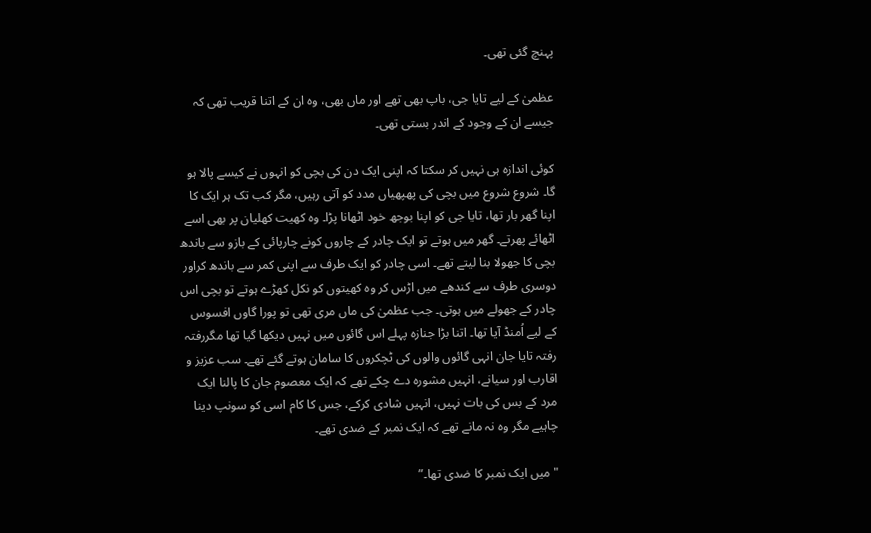پہنچ گئی تھی۔

عظمیٰ کے لیے تایا جی، باپ بھی تھے اور ماں بھی، وہ ان کے اتنا قریب تھی کہ جیسے ان کے وجود کے اندر بستی تھی۔

کوئی اندازہ ہی نہیں کر سکتا کہ اپنی ایک دن کی بچی کو انہوں نے کیسے پالا ہو گا۔ شروع شروع میں بچی کی پھپھیاں مدد کو آتی رہیں، مگر کب تک ہر ایک کا اپنا گھر بار تھا، تایا جی کو اپنا بوجھ خود اٹھانا پڑا۔ وہ کھیت کھلیان پر بھی اسے اٹھائے پھرتے۔ گھر میں ہوتے تو ایک چادر کے چاروں کونے چارپائی کے بازو سے باندھ بچی کا جھولا بنا لیتے تھے۔ اسی چادر کو ایک طرف سے اپنی کمر سے باندھ کراور دوسری طرف سے کندھے میں اڑس کر وہ کھیتوں کو نکل کھڑے ہوتے تو بچی اس چادر کے جھولے میں ہوتی۔ جب عظمیٰ کی ماں مری تھی تو پورا گاوں افسوس کے لیے اُمنڈ آیا تھا۔ اتنا بڑا جنازہ پہلے اس گائوں میں نہیں دیکھا گیا تھا مگررفتہ رفتہ تایا جان انہی گائوں والوں کی ٹچکروں کا سامان ہوتے گئے تھے۔ سب عزیز و اقارب اور سیانے، انہیں مشورہ دے چکے تھے کہ ایک معصوم جان کا پالنا ایک مرد کے بس کی بات نہیں، انہیں شادی کرکے، جس کا کام اسی کو سونپ دینا چاہیے مگر وہ نہ مانے تھے کہ ایک نمبر کے ضدی تھے۔

"میں ایک نمبر کا ضدی تھا۔”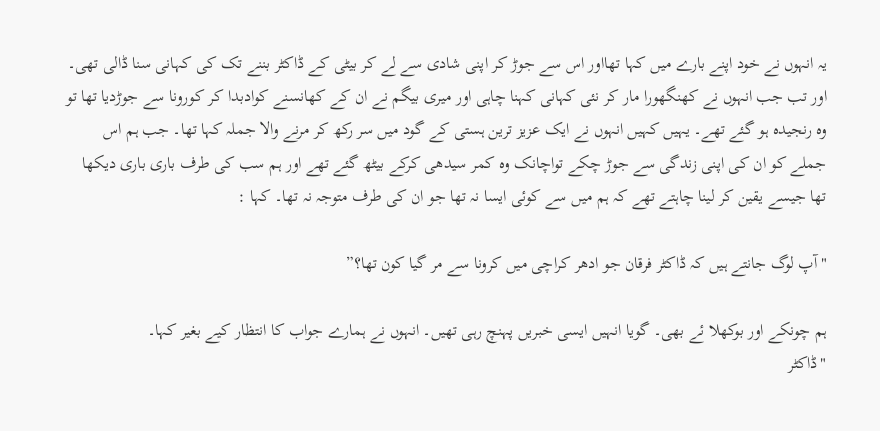یہ انہوں نے خود اپنے بارے میں کہا تھااور اس سے جوڑ کر اپنی شادی سے لے کر بیٹی کے ڈاکٹر بننے تک کی کہانی سنا ڈالی تھی۔ اور تب جب انہوں نے کھنگھورا مار کر نئی کہانی کہنا چاہی اور میری بیگم نے ان کے کھانسنے کوادبدا کر کورونا سے جوڑدیا تھا تو وہ رنجیدہ ہو گئے تھے۔ یہیں کہیں انہوں نے ایک عزیز ترین ہستی کے گود میں سر رکھ کر مرنے والا جملہ کہا تھا۔ جب ہم اس جملے کو ان کی اپنی زندگی سے جوڑ چکے تواچانک وہ کمر سیدھی کرکے بیٹھ گئے تھے اور ہم سب کی طرف باری باری دیکھا تھا جیسے یقین کر لینا چاہتے تھے کہ ہم میں سے کوئی ایسا نہ تھا جو ان کی طرف متوجہ نہ تھا۔ کہا :

"آپ لوگ جانتے ہیں کہ ڈاکٹر فرقان جو ادھر کراچی میں کرونا سے مر گیا کون تھا؟”

ہم چونکے اور بوکھلا ئے بھی۔ گویا انہیں ایسی خبریں پہنچ رہی تھیں۔ انہوں نے ہمارے جواب کا انتظار کیے بغیر کہا۔
"ڈاکٹر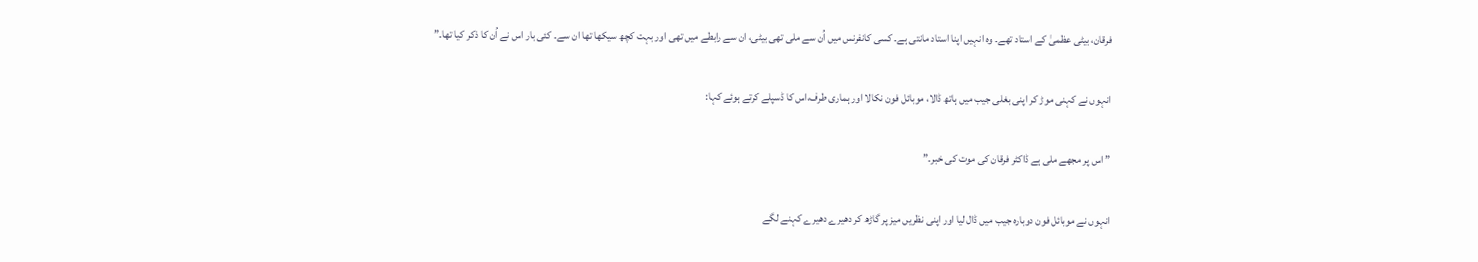فرقان، بیٹی عظمیٰ کے استاد تھے۔ وہ انہیں اپنا استاد مانتی ہے۔ کسی کانفرنس میں اُن سے ملی تھی بیٹی، ان سے رابطے میں تھی اور بہت کچھ سیکھا تھا ان سے۔ کئی بار اس نے اُن کا ذکر کیا تھا۔”

انہوں نے کہنی موڑ کر اپنی بغلی جیب میں ہاتھ ڈالا، موبائل فون نکالا اور ہماری طرف،اس کا ڈسپلے کرتے ہوئے کہا:

” اس پر مجھے ملی ہے ڈاکٹر فرقان کی موت کی خبر۔”

انہوں نے موبائل فون دوبارہ جیب میں ڈال لیا اور اپنی نظریں میز پر گاڑھ کر دھیرے دھیرے کہنے لگے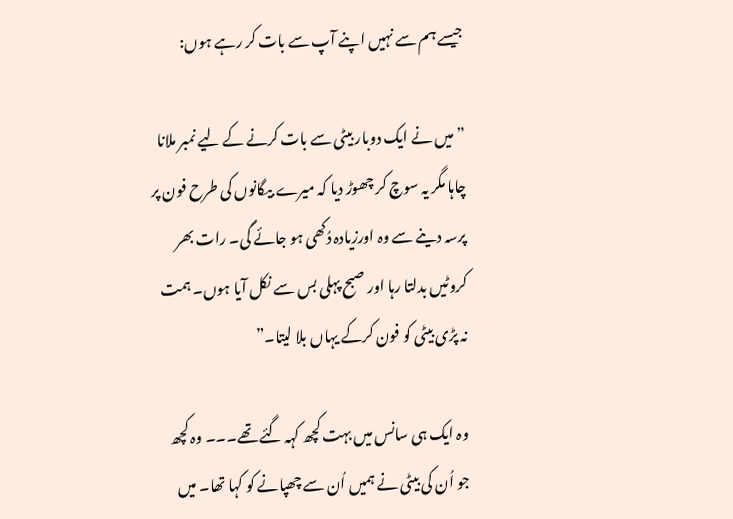جیسے ہم سے نہیں اپنے آپ سے بات کر رہے ہوں:

” میں نے ایک دوبار بیٹی سے بات کرنے کے لیے نمبر ملانا چاہا مگر یہ سوچ کر چھوڑ دیا کہ میرے بیگانوں کی طرح فون پر پرسہ دینے سے وہ اورزیادہ دُکھی ہو جائے گی۔ رات بھر کروٹیں بدلتا رہا اور صبح پہلی بس سے نکل آیا ہوں۔ ہمت نہ پڑی بیٹی کو فون کرکے یہاں بلا لیتا۔”

وہ ایک ہی سانس میں بہت کچھ کہہ گئے تھے۔۔۔ وہ کچھ جو اُن کی بیٹی نے ہمیں اُن سے چھپانے کو کہا تھا۔ میں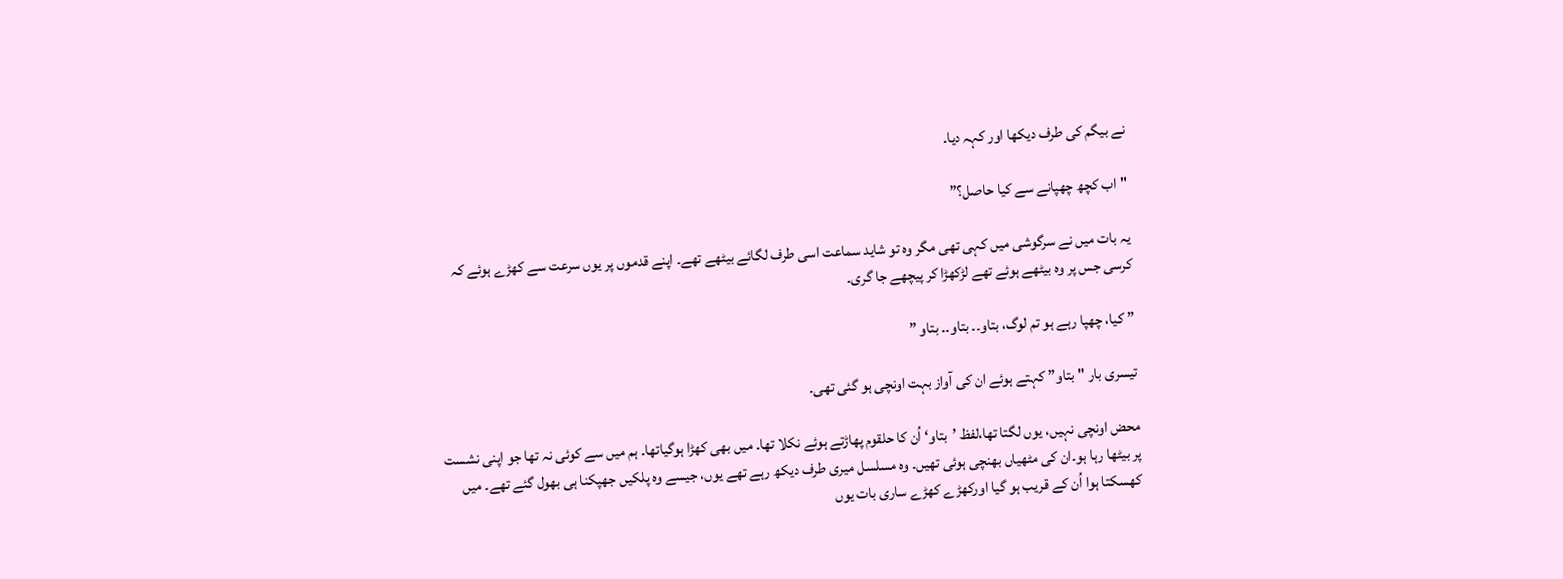نے بیگم کی طرف دیکھا اور کہہ دیا۔

"اب کچھ چھپانے سے کیا حاصل؟”

یہ بات میں نے سرگوشی میں کہی تھی مگر وہ تو شاید سماعت اسی طرف لگائے بیٹھے تھے۔ اپنے قدموں پر یوں سرعت سے کھڑے ہوئے کہ کرسی جس پر وہ بیٹھے ہوئے تھے لڑکھڑا کر پیچھے جا گری۔

” کیا، چھپا رہے ہو تم لوگ، بتاو۔۔ بتاو۔۔ بتاو ”

تیسری بار "بتاو” کہتے ہوئے ان کی آواز بہت اونچی ہو گئی تھی۔

محض اونچی نہیں، یوں لگتا تھا،لفظ ’بتاو‘ اُن کا حلقوم پھاڑتے ہوئے نکلا تھا۔ میں بھی کھڑا ہوگیاتھا۔ ہم میں سے کوئی نہ تھا جو اپنی نشست پر بیٹھا رہا ہو۔ان کی مٹھیاں بھنچی ہوئی تھیں۔ وہ مسلسل میری طرف دیکھ رہے تھے یوں، جیسے وہ پلکیں جھپکنا ہی بھول گئے تھے۔ میں کھسکتا ہوا اُن کے قریب ہو گیا اورکھڑے کھڑے ساری بات یوں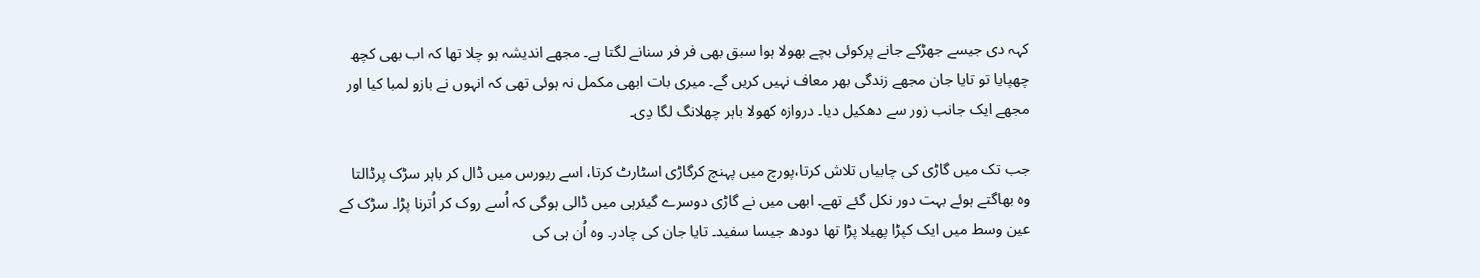کہہ دی جیسے جھڑکے جانے پرکوئی بچے بھولا ہوا سبق بھی فر فر سنانے لگتا ہے۔ مجھے اندیشہ ہو چلا تھا کہ اب بھی کچھ چھپایا تو تایا جان مجھے زندگی بھر معاف نہیں کریں گے۔ میری بات ابھی مکمل نہ ہوئی تھی کہ انہوں نے بازو لمبا کیا اور مجھے ایک جانب زور سے دھکیل دیا۔ دروازہ کھولا باہر چھلانگ لگا دِی۔

جب تک میں گاڑی کی چابیاں تلاش کرتا،پورچ میں پہنچ کرگاڑی اسٹارٹ کرتا، اسے ریورس میں ڈال کر باہر سڑک پرڈالتا وہ بھاگتے ہوئے بہت دور نکل گئے تھے۔ ابھی میں نے گاڑی دوسرے گیئرہی میں ڈالی ہوگی کہ اُسے روک کر اُترنا پڑا۔ سڑک کے عین وسط میں ایک کپڑا پھیلا پڑا تھا دودھ جیسا سفید۔ تایا جان کی چادر۔ وہ اُن ہی کی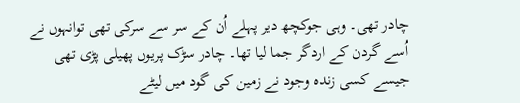چادر تھی۔ وہی جوکچھ دیر پہلے اُن کے سر سے سرکی تھی توانہوں نے اُسے گردن کے اردگر جما لیا تھا۔ چادر سڑک پریوں پھیلی پڑی تھی جیسے کسی زندہ وجود نے زمین کی گود میں لیٹے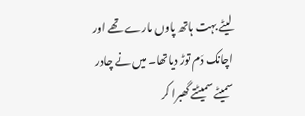لیٹے بہت ہاتھ پاوں مارے تھے اور اچانک دَم توڑ دیاتھا۔ میں نے چادر سمیٹے سمیٹتے گھبرا کر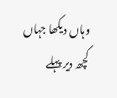وہاں دیکھا جہاں کچھ دیر پہلے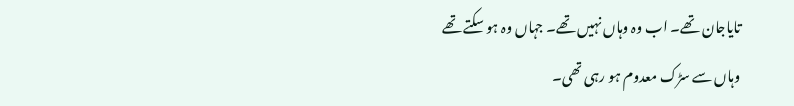تایاجان تھے۔ اب وہ وہاں نہیں تھے۔ جہاں وہ ہو سکتے تھے وہاں سے سڑک معدوم ہو رہی تھی۔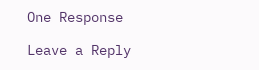One Response

Leave a Reply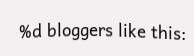%d bloggers like this: